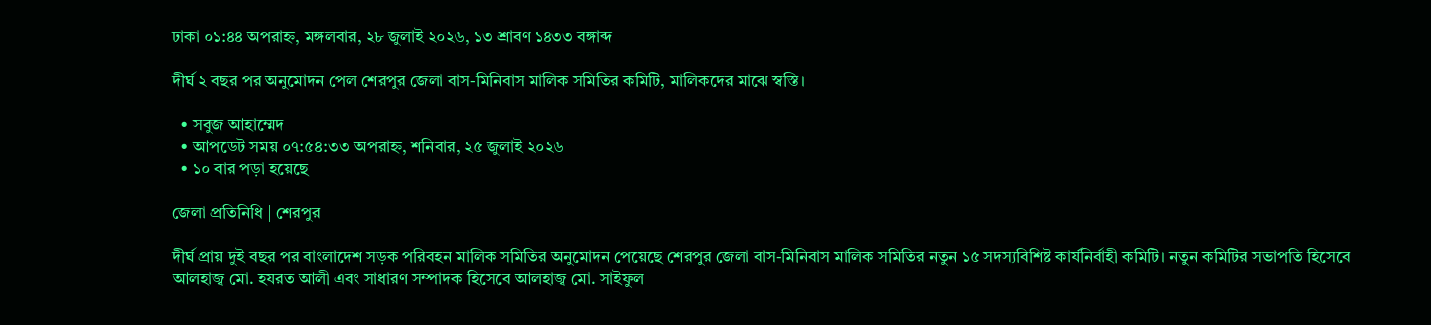ঢাকা ০১:৪৪ অপরাহ্ন, মঙ্গলবার, ২৮ জুলাই ২০২৬, ১৩ শ্রাবণ ১৪৩৩ বঙ্গাব্দ

দীর্ঘ ২ বছর পর অনুমোদন পেল শেরপুর জেলা বাস-মিনিবাস মালিক সমিতির কমিটি, মালিকদের মাঝে স্বস্তি।

  • সবুজ আহাম্মেদ
  • আপডেট সময় ০৭:৫৪:৩৩ অপরাহ্ন, শনিবার, ২৫ জুলাই ২০২৬
  • ১০ বার পড়া হয়েছে

জেলা প্রতিনিধি | শেরপুর

দীর্ঘ প্রায় দুই বছর পর বাংলাদেশ সড়ক পরিবহন মালিক সমিতির অনুমোদন পেয়েছে শেরপুর জেলা বাস-মিনিবাস মালিক সমিতির নতুন ১৫ সদস্যবিশিষ্ট কার্যনির্বাহী কমিটি। নতুন কমিটির সভাপতি হিসেবে আলহাজ্ব মো. হযরত আলী এবং সাধারণ সম্পাদক হিসেবে আলহাজ্ব মো. সাইফুল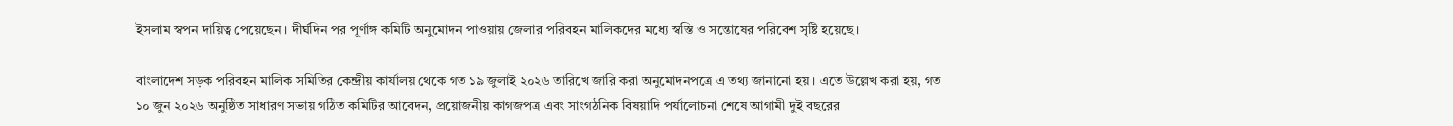ইসলাম স্বপন দায়িত্ব পেয়েছেন। দীর্ঘদিন পর পূর্ণাঙ্গ কমিটি অনুমোদন পাওয়ায় জেলার পরিবহন মালিকদের মধ্যে স্বস্তি ও সন্তোষের পরিবেশ সৃষ্টি হয়েছে।

বাংলাদেশ সড়ক পরিবহন মালিক সমিতির কেন্দ্রীয় কার্যালয় থেকে গত ১৯ জুলাই ২০২৬ তারিখে জারি করা অনুমোদনপত্রে এ তথ্য জানানো হয়। এতে উল্লেখ করা হয়, গত ১০ জুন ২০২৬ অনুষ্ঠিত সাধারণ সভায় গঠিত কমিটির আবেদন, প্রয়োজনীয় কাগজপত্র এবং সাংগঠনিক বিষয়াদি পর্যালোচনা শেষে আগামী দুই বছরের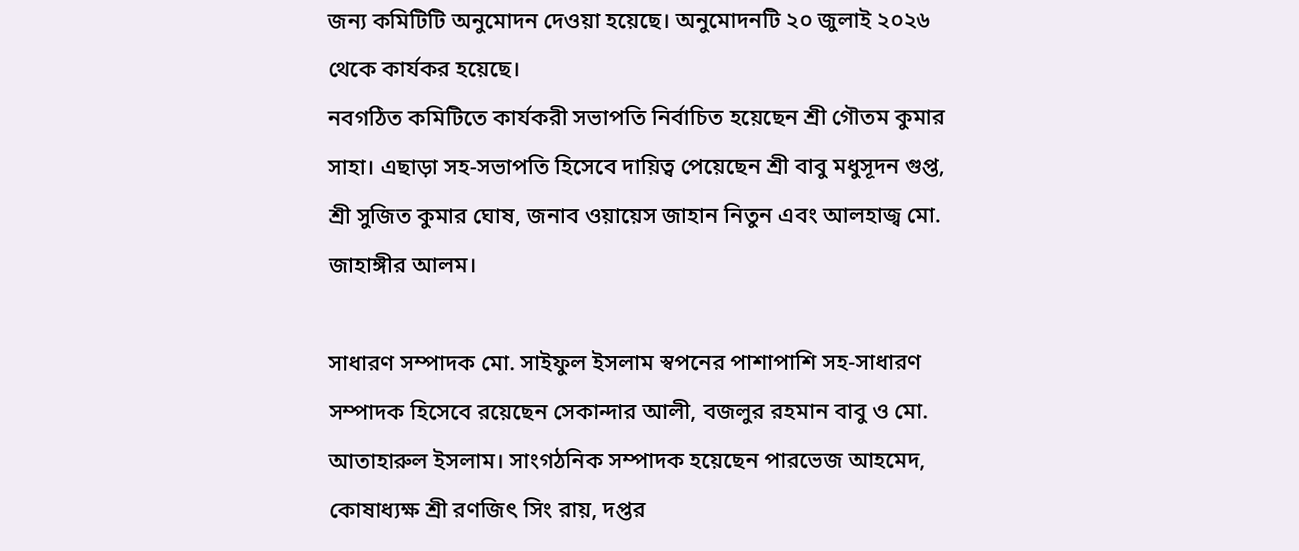জন্য কমিটিটি অনুমোদন দেওয়া হয়েছে। অনুমোদনটি ২০ জুলাই ২০২৬ থেকে কার্যকর হয়েছে।
নবগঠিত কমিটিতে কার্যকরী সভাপতি নির্বাচিত হয়েছেন শ্রী গৌতম কুমার সাহা। এছাড়া সহ-সভাপতি হিসেবে দায়িত্ব পেয়েছেন শ্রী বাবু মধুসূদন গুপ্ত, শ্রী সুজিত কুমার ঘোষ, জনাব ওয়ায়েস জাহান নিতুন এবং আলহাজ্ব মো. জাহাঙ্গীর আলম।

সাধারণ সম্পাদক মো. সাইফুল ইসলাম স্বপনের পাশাপাশি সহ-সাধারণ সম্পাদক হিসেবে রয়েছেন সেকান্দার আলী, বজলুর রহমান বাবু ও মো. আতাহারুল ইসলাম। সাংগঠনিক সম্পাদক হয়েছেন পারভেজ আহমেদ, কোষাধ্যক্ষ শ্রী রণজিৎ সিং রায়, দপ্তর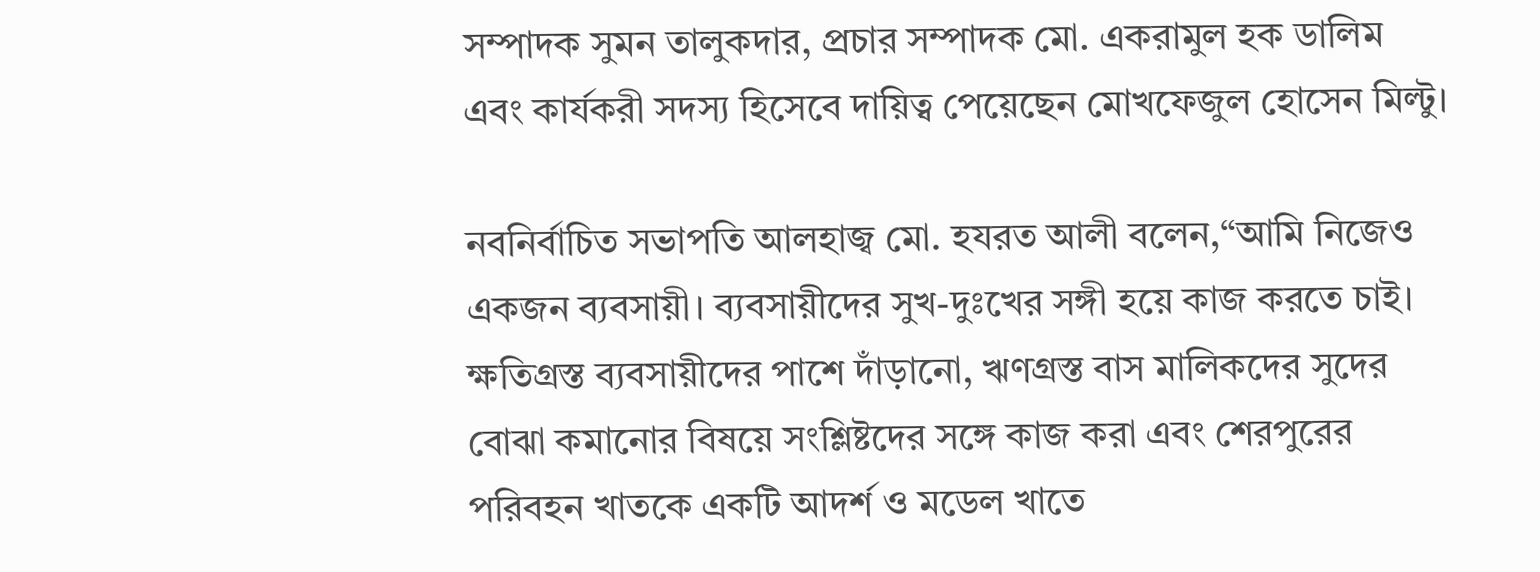সম্পাদক সুমন তালুকদার, প্রচার সম্পাদক মো. একরামুল হক ডালিম এবং কার্যকরী সদস্য হিসেবে দায়িত্ব পেয়েছেন মোখফেজুল হোসেন মিল্টু।

নবনির্বাচিত সভাপতি আলহাজ্ব মো. হযরত আলী বলেন,“আমি নিজেও একজন ব্যবসায়ী। ব্যবসায়ীদের সুখ-দুঃখের সঙ্গী হয়ে কাজ করতে চাই। ক্ষতিগ্রস্ত ব্যবসায়ীদের পাশে দাঁড়ানো, ঋণগ্রস্ত বাস মালিকদের সুদের বোঝা কমানোর বিষয়ে সংশ্লিষ্টদের সঙ্গে কাজ করা এবং শেরপুরের পরিবহন খাতকে একটি আদর্শ ও মডেল খাতে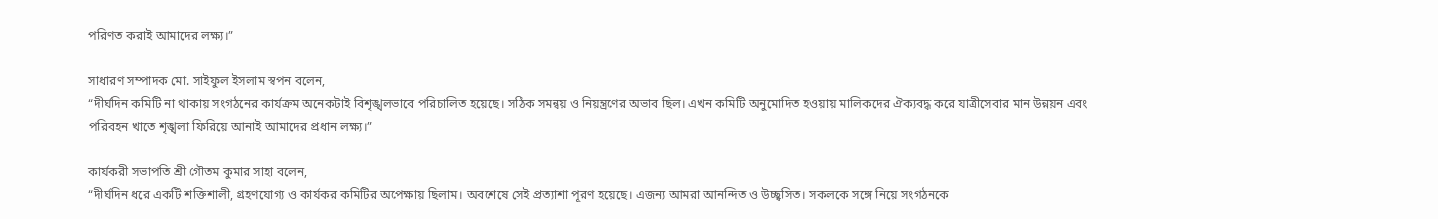পরিণত করাই আমাদের লক্ষ্য।”

সাধারণ সম্পাদক মো. সাইফুল ইসলাম স্বপন বলেন,
“দীর্ঘদিন কমিটি না থাকায় সংগঠনের কার্যক্রম অনেকটাই বিশৃঙ্খলভাবে পরিচালিত হয়েছে। সঠিক সমন্বয় ও নিয়ন্ত্রণের অভাব ছিল। এখন কমিটি অনুমোদিত হওয়ায় মালিকদের ঐক্যবদ্ধ করে যাত্রীসেবার মান উন্নয়ন এবং পরিবহন খাতে শৃঙ্খলা ফিরিয়ে আনাই আমাদের প্রধান লক্ষ্য।”

কার্যকরী সভাপতি শ্রী গৌতম কুমার সাহা বলেন,
“দীর্ঘদিন ধরে একটি শক্তিশালী, গ্রহণযোগ্য ও কার্যকর কমিটির অপেক্ষায় ছিলাম। অবশেষে সেই প্রত্যাশা পূরণ হয়েছে। এজন্য আমরা আনন্দিত ও উচ্ছ্বসিত। সকলকে সঙ্গে নিয়ে সংগঠনকে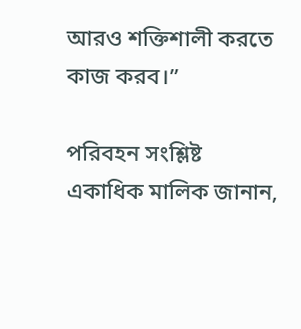আরও শক্তিশালী করতে কাজ করব।”

পরিবহন সংশ্লিষ্ট একাধিক মালিক জানান,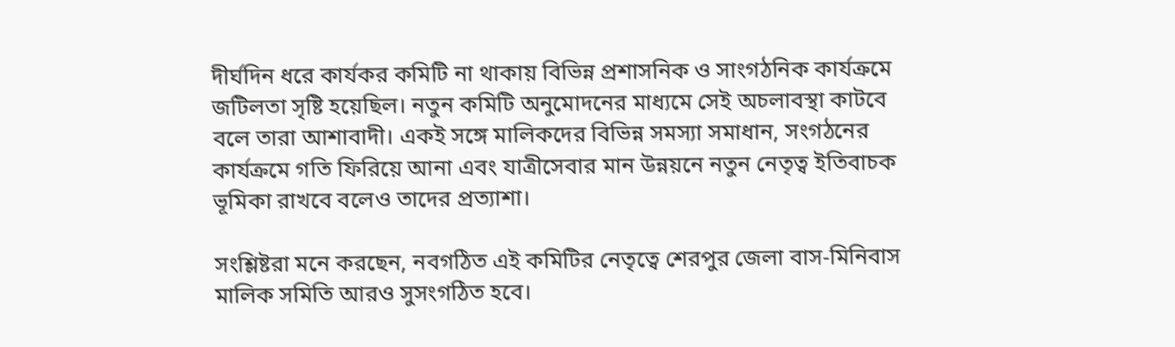দীর্ঘদিন ধরে কার্যকর কমিটি না থাকায় বিভিন্ন প্রশাসনিক ও সাংগঠনিক কার্যক্রমে জটিলতা সৃষ্টি হয়েছিল। নতুন কমিটি অনুমোদনের মাধ্যমে সেই অচলাবস্থা কাটবে বলে তারা আশাবাদী। একই সঙ্গে মালিকদের বিভিন্ন সমস্যা সমাধান, সংগঠনের কার্যক্রমে গতি ফিরিয়ে আনা এবং যাত্রীসেবার মান উন্নয়নে নতুন নেতৃত্ব ইতিবাচক ভূমিকা রাখবে বলেও তাদের প্রত্যাশা।

সংশ্লিষ্টরা মনে করছেন, নবগঠিত এই কমিটির নেতৃত্বে শেরপুর জেলা বাস-মিনিবাস মালিক সমিতি আরও সুসংগঠিত হবে।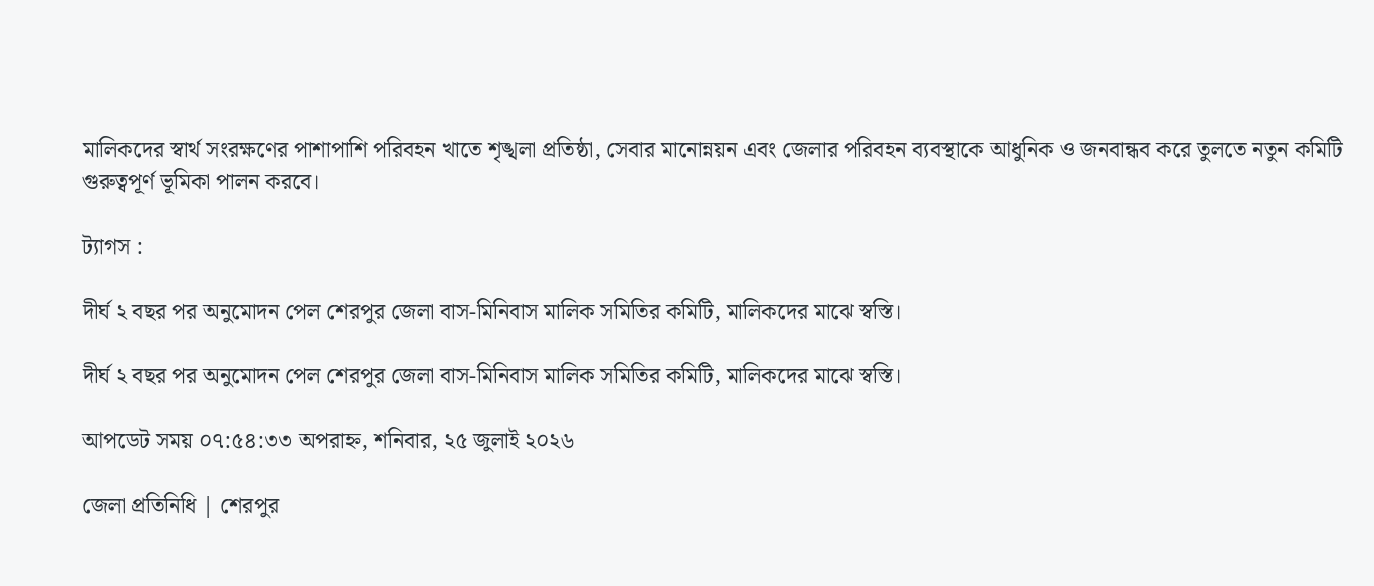মালিকদের স্বার্থ সংরক্ষণের পাশাপাশি পরিবহন খাতে শৃঙ্খলা প্রতিষ্ঠা, সেবার মানোন্নয়ন এবং জেলার পরিবহন ব্যবস্থাকে আধুনিক ও জনবান্ধব করে তুলতে নতুন কমিটি গুরুত্বপূর্ণ ভূমিকা পালন করবে।

ট্যাগস :

দীর্ঘ ২ বছর পর অনুমোদন পেল শেরপুর জেলা বাস-মিনিবাস মালিক সমিতির কমিটি, মালিকদের মাঝে স্বস্তি।

দীর্ঘ ২ বছর পর অনুমোদন পেল শেরপুর জেলা বাস-মিনিবাস মালিক সমিতির কমিটি, মালিকদের মাঝে স্বস্তি।

আপডেট সময় ০৭:৫৪:৩৩ অপরাহ্ন, শনিবার, ২৫ জুলাই ২০২৬

জেলা প্রতিনিধি | শেরপুর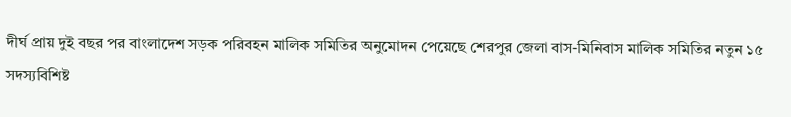দীর্ঘ প্রায় দুই বছর পর বাংলাদেশ সড়ক পরিবহন মালিক সমিতির অনুমোদন পেয়েছে শেরপুর জেলা বাস-মিনিবাস মালিক সমিতির নতুন ১৫ সদস্যবিশিষ্ট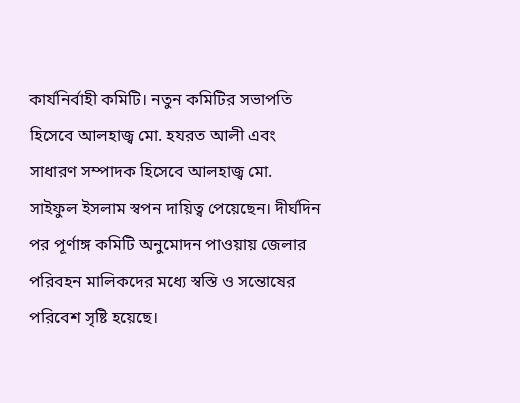কার্যনির্বাহী কমিটি। নতুন কমিটির সভাপতি হিসেবে আলহাজ্ব মো. হযরত আলী এবং সাধারণ সম্পাদক হিসেবে আলহাজ্ব মো. সাইফুল ইসলাম স্বপন দায়িত্ব পেয়েছেন। দীর্ঘদিন পর পূর্ণাঙ্গ কমিটি অনুমোদন পাওয়ায় জেলার পরিবহন মালিকদের মধ্যে স্বস্তি ও সন্তোষের পরিবেশ সৃষ্টি হয়েছে।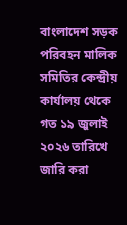বাংলাদেশ সড়ক পরিবহন মালিক সমিতির কেন্দ্রীয় কার্যালয় থেকে গত ১৯ জুলাই ২০২৬ তারিখে জারি করা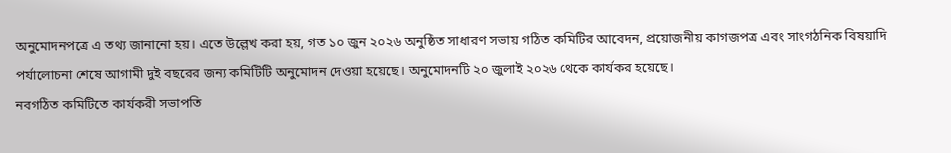অনুমোদনপত্রে এ তথ্য জানানো হয়। এতে উল্লেখ করা হয়, গত ১০ জুন ২০২৬ অনুষ্ঠিত সাধারণ সভায় গঠিত কমিটির আবেদন, প্রয়োজনীয় কাগজপত্র এবং সাংগঠনিক বিষয়াদি পর্যালোচনা শেষে আগামী দুই বছরের জন্য কমিটিটি অনুমোদন দেওয়া হয়েছে। অনুমোদনটি ২০ জুলাই ২০২৬ থেকে কার্যকর হয়েছে।
নবগঠিত কমিটিতে কার্যকরী সভাপতি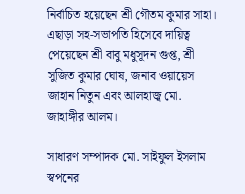নির্বাচিত হয়েছেন শ্রী গৌতম কুমার সাহা। এছাড়া সহ-সভাপতি হিসেবে দায়িত্ব পেয়েছেন শ্রী বাবু মধুসূদন গুপ্ত, শ্রী সুজিত কুমার ঘোষ, জনাব ওয়ায়েস জাহান নিতুন এবং আলহাজ্ব মো. জাহাঙ্গীর আলম।

সাধারণ সম্পাদক মো. সাইফুল ইসলাম স্বপনের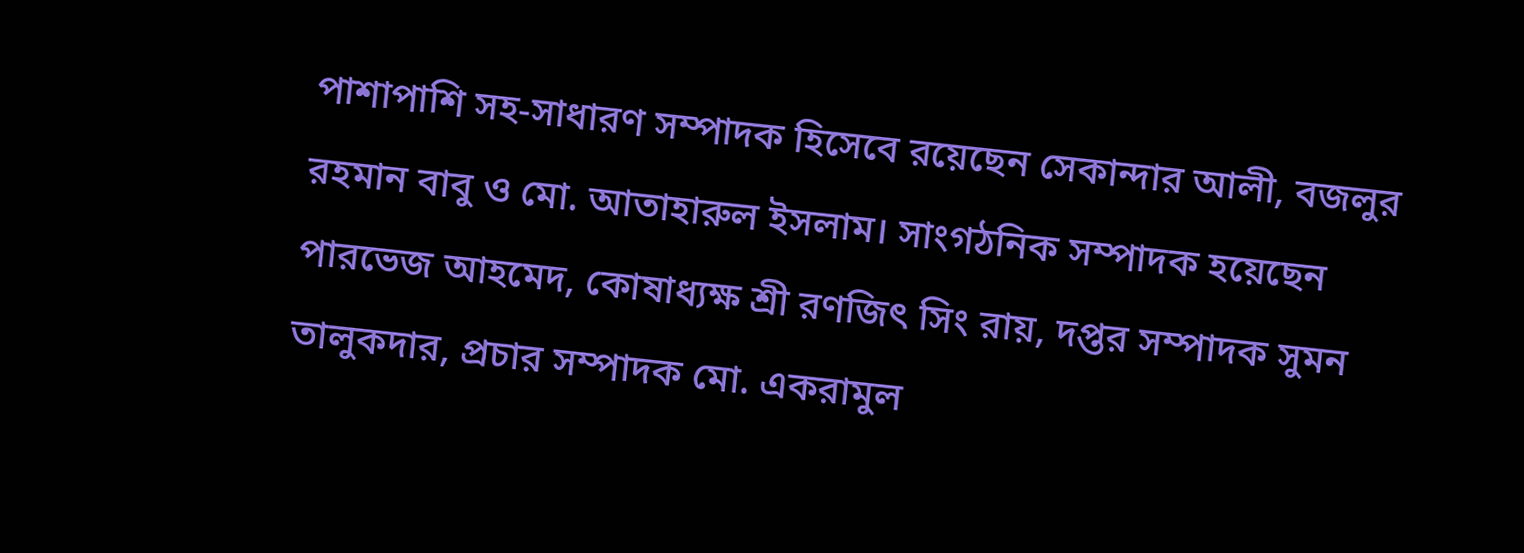পাশাপাশি সহ-সাধারণ সম্পাদক হিসেবে রয়েছেন সেকান্দার আলী, বজলুর রহমান বাবু ও মো. আতাহারুল ইসলাম। সাংগঠনিক সম্পাদক হয়েছেন পারভেজ আহমেদ, কোষাধ্যক্ষ শ্রী রণজিৎ সিং রায়, দপ্তর সম্পাদক সুমন তালুকদার, প্রচার সম্পাদক মো. একরামুল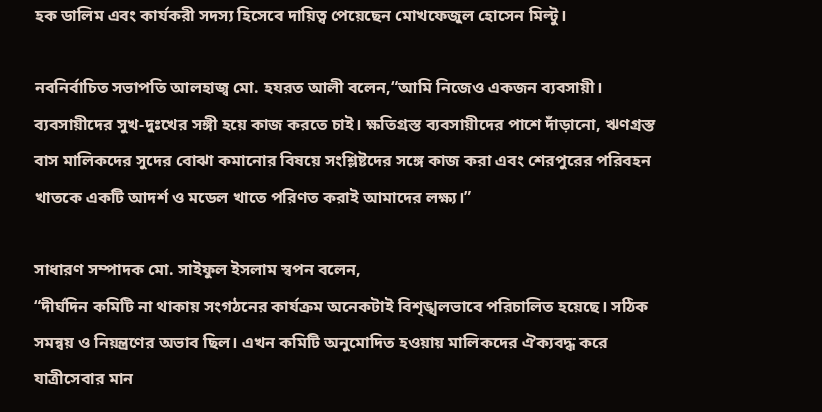হক ডালিম এবং কার্যকরী সদস্য হিসেবে দায়িত্ব পেয়েছেন মোখফেজুল হোসেন মিল্টু।

নবনির্বাচিত সভাপতি আলহাজ্ব মো. হযরত আলী বলেন,“আমি নিজেও একজন ব্যবসায়ী। ব্যবসায়ীদের সুখ-দুঃখের সঙ্গী হয়ে কাজ করতে চাই। ক্ষতিগ্রস্ত ব্যবসায়ীদের পাশে দাঁড়ানো, ঋণগ্রস্ত বাস মালিকদের সুদের বোঝা কমানোর বিষয়ে সংশ্লিষ্টদের সঙ্গে কাজ করা এবং শেরপুরের পরিবহন খাতকে একটি আদর্শ ও মডেল খাতে পরিণত করাই আমাদের লক্ষ্য।”

সাধারণ সম্পাদক মো. সাইফুল ইসলাম স্বপন বলেন,
“দীর্ঘদিন কমিটি না থাকায় সংগঠনের কার্যক্রম অনেকটাই বিশৃঙ্খলভাবে পরিচালিত হয়েছে। সঠিক সমন্বয় ও নিয়ন্ত্রণের অভাব ছিল। এখন কমিটি অনুমোদিত হওয়ায় মালিকদের ঐক্যবদ্ধ করে যাত্রীসেবার মান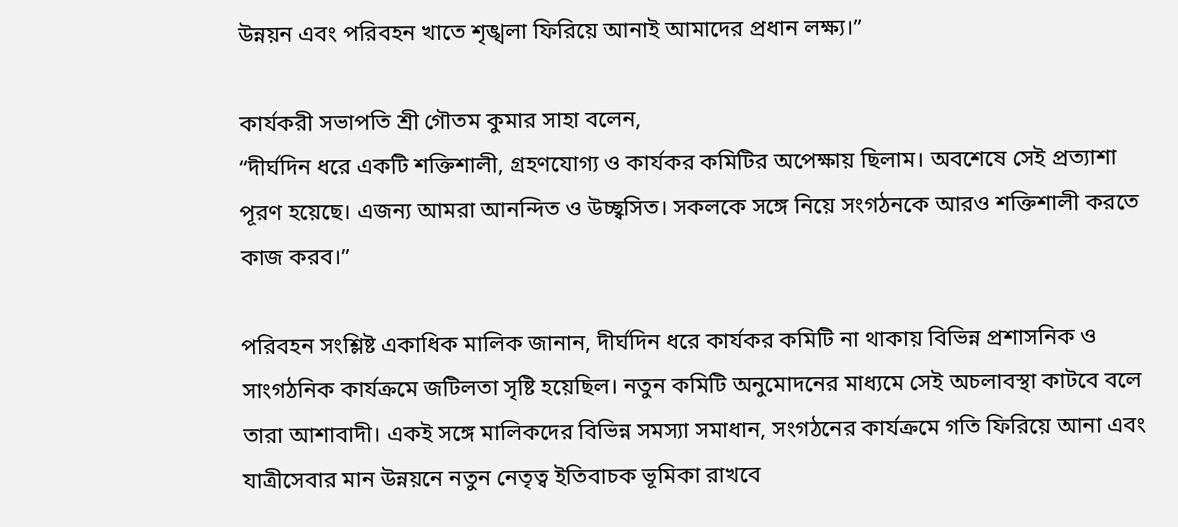উন্নয়ন এবং পরিবহন খাতে শৃঙ্খলা ফিরিয়ে আনাই আমাদের প্রধান লক্ষ্য।”

কার্যকরী সভাপতি শ্রী গৌতম কুমার সাহা বলেন,
“দীর্ঘদিন ধরে একটি শক্তিশালী, গ্রহণযোগ্য ও কার্যকর কমিটির অপেক্ষায় ছিলাম। অবশেষে সেই প্রত্যাশা পূরণ হয়েছে। এজন্য আমরা আনন্দিত ও উচ্ছ্বসিত। সকলকে সঙ্গে নিয়ে সংগঠনকে আরও শক্তিশালী করতে কাজ করব।”

পরিবহন সংশ্লিষ্ট একাধিক মালিক জানান, দীর্ঘদিন ধরে কার্যকর কমিটি না থাকায় বিভিন্ন প্রশাসনিক ও সাংগঠনিক কার্যক্রমে জটিলতা সৃষ্টি হয়েছিল। নতুন কমিটি অনুমোদনের মাধ্যমে সেই অচলাবস্থা কাটবে বলে তারা আশাবাদী। একই সঙ্গে মালিকদের বিভিন্ন সমস্যা সমাধান, সংগঠনের কার্যক্রমে গতি ফিরিয়ে আনা এবং যাত্রীসেবার মান উন্নয়নে নতুন নেতৃত্ব ইতিবাচক ভূমিকা রাখবে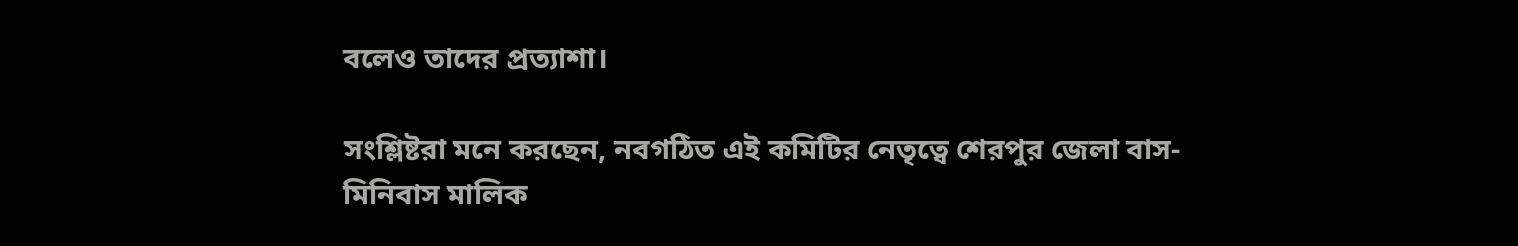বলেও তাদের প্রত্যাশা।

সংশ্লিষ্টরা মনে করছেন, নবগঠিত এই কমিটির নেতৃত্বে শেরপুর জেলা বাস-মিনিবাস মালিক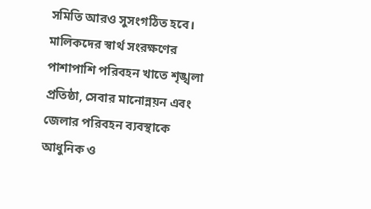সমিতি আরও সুসংগঠিত হবে। মালিকদের স্বার্থ সংরক্ষণের পাশাপাশি পরিবহন খাতে শৃঙ্খলা প্রতিষ্ঠা, সেবার মানোন্নয়ন এবং জেলার পরিবহন ব্যবস্থাকে আধুনিক ও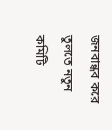জনবান্ধব করে তুলতে নতুন কমিটি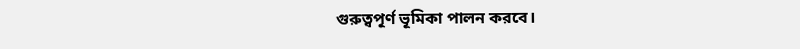গুরুত্বপূর্ণ ভূমিকা পালন করবে।